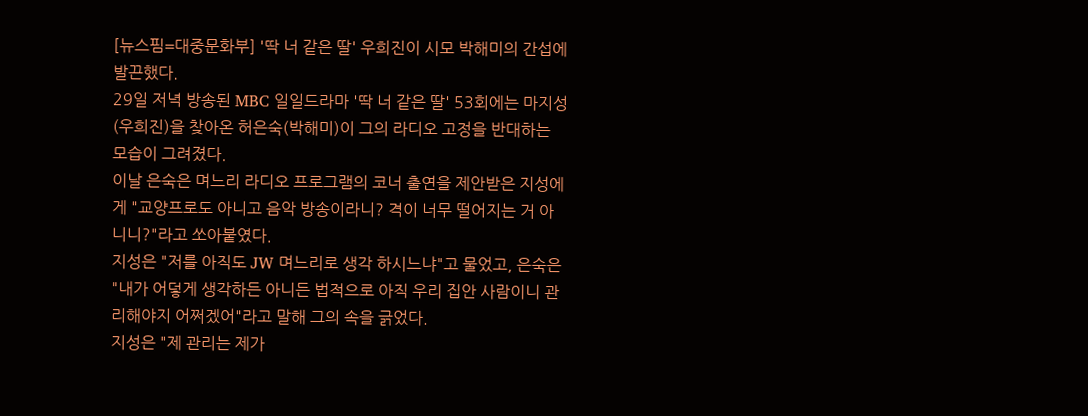[뉴스핌=대중문화부] '딱 너 같은 딸' 우희진이 시모 박해미의 간섭에 발끈했다.
29일 저녁 방송된 MBC 일일드라마 '딱 너 같은 딸' 53회에는 마지성(우희진)을 찾아온 허은숙(박해미)이 그의 라디오 고정을 반대하는 모습이 그려졌다.
이날 은숙은 며느리 라디오 프로그램의 코너 출연을 제안받은 지성에게 "교양프로도 아니고 음악 방송이라니? 격이 너무 떨어지는 거 아니니?"라고 쏘아붙였다.
지성은 "저를 아직도 JW 며느리로 생각 하시느냐"고 물었고, 은숙은 "내가 어덯게 생각하든 아니든 법적으로 아직 우리 집안 사람이니 관리해야지 어쩌겠어"라고 말해 그의 속을 긁었다.
지성은 "제 관리는 제가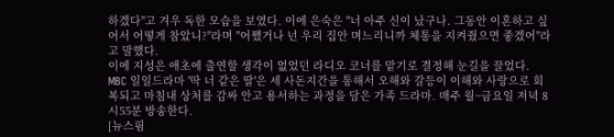하겠다"고 겨우 독한 모습을 보였다. 이에 은숙은 "너 아주 신이 났구나. 그동안 이혼하고 싶어서 어떻게 참았니?"라며 "어쨌거나 넌 우리 집안 며느리니까 체통을 지켜줬으면 좋겠어"라고 말했다.
이에 지성은 애초에 출연할 생각이 없었던 라디오 코너를 맡기로 결정해 눈길을 끌었다.
MBC 일일드라마 '딱 너 같은 딸'은 세 사돈지간을 통해서 오해와 갈등이 이해와 사랑으로 회복되고 마침내 상처를 감싸 안고 용서하는 과정을 담은 가족 드라마. 매주 월~금요일 저녁 8시55분 방송한다.
[뉴스핌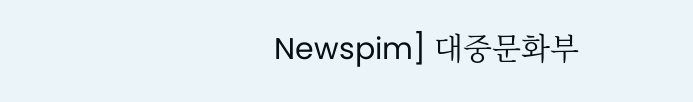Newspim] 대중문화부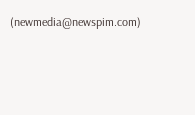(newmedia@newspim.com)